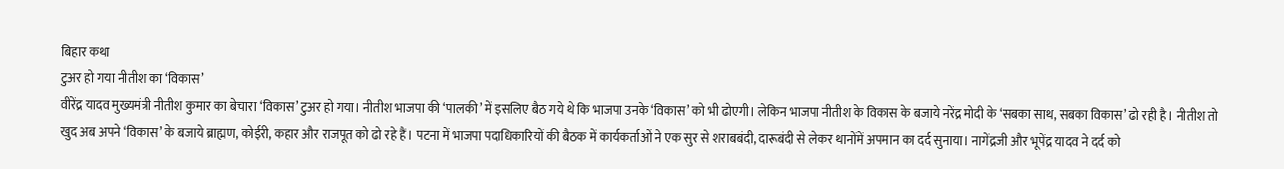बिहार कथा
टुअर हो गया नीतीश का ‘विकास’
वीरेंद्र यादव मुख्यमंत्री नीतीश कुमार का बेचारा ‘विकास’ टुअर हो गया। नीतीश भाजपा की ‘पालकी’ में इसलिए बैठ गये थे कि भाजपा उनके ‘विकास’ को भी ढोएगी। लेकिन भाजपा नीतीश के विकास के बजाये नरेंद्र मोदी के ‘सबका साथ, सबका विकास’ ढो रही है। नीतीश तो खुद अब अपने ‘विकास’ के बजाये ब्राह्मण, कोईरी, कहार और राजपूत को ढो रहे हैं। पटना में भाजपा पदाधिकारियों की बैठक में कार्यकर्ताओं ने एक सुर से शराबबंदी, दारूबंदी से लेकर थानोंमें अपमान का दर्द सुनाया। नागेंद्रजी और भूपेंद्र यादव ने दर्द को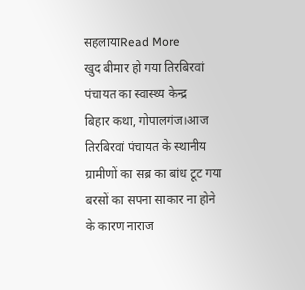सहलायाRead More
खुद बीमार हो गया तिरबिरवां पंचायत का स्वास्थ्य केन्द्र
बिहार कथा, गोपालगंज।आज तिरबिरवां पंचायत के स्थानीय ग्रामीणों का सब्र का बांध टूट गया बरसों का सपना साकार ना होने के कारण नाराज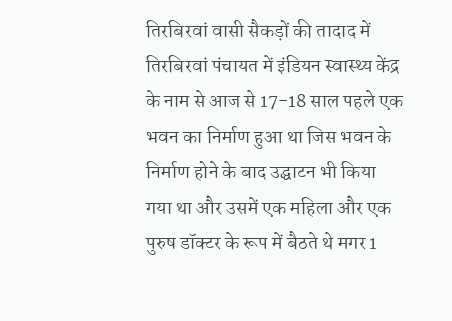तिरबिरवां वासी सैकड़ों की तादाद में तिरबिरवां पंचायत में इंडियन स्वास्थ्य केंद्र के नाम से आज से 17-18 साल पहले एक भवन का निर्माण हुआ था जिस भवन के निर्माण होने के बाद उद्घाटन भी किया गया था और उसमें एक महिला और एक पुरुष डॉक्टर के रूप में बैठते थे मगर 1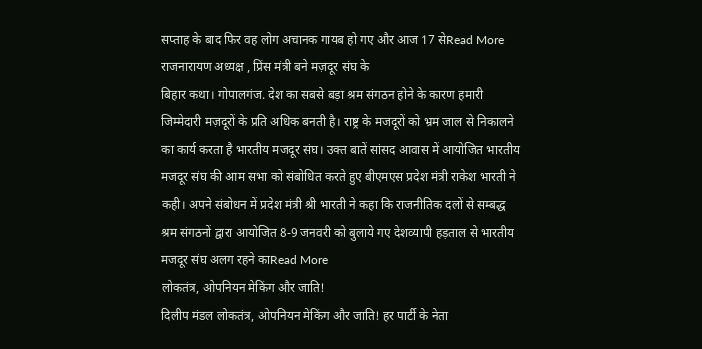सप्ताह के बाद फिर वह लोग अचानक गायब हो गए और आज 17 सेRead More
राजनारायण अध्यक्ष , प्रिंस मंत्री बने मज़दूर संघ के
बिहार कथा। गोपालगंज. देश का सबसे बड़ा श्रम संगठन होने के कारण हमारी जिम्मेदारी मज़दूरों के प्रति अधिक बनती है। राष्ट्र के मजदूरों को भ्रम जाल से निकालने का कार्य करता है भारतीय मजदूर संघ। उक्त बातें सांसद आवास में आयोजित भारतीय मजदूर संघ की आम सभा को संबोधित करते हुए बीएमएस प्रदेश मंत्री राकेश भारती ने कही। अपने संबोधन में प्रदेश मंत्री श्री भारती ने कहा कि राजनीतिक दलों से सम्बद्ध श्रम संगठनों द्वारा आयोजित 8-9 जनवरी को बुलाये गए देशव्यापी हड़ताल से भारतीय मजदूर संघ अलग रहने काRead More
लोकतंत्र, ओपनियन मेकिंग और जाति!
दिलीप मंडल लोकतंत्र, ओपनियन मेकिंग और जाति! हर पार्टी के नेता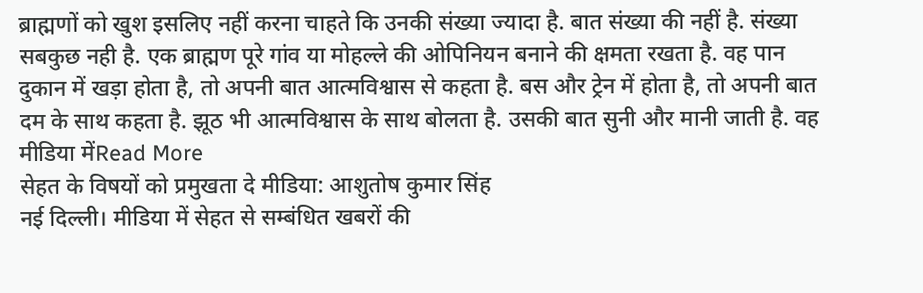ब्राह्मणों को खुश इसलिए नहीं करना चाहते कि उनकी संख्या ज्यादा है. बात संख्या की नहीं है. संख्या सबकुछ नही है. एक ब्राह्मण पूरे गांव या मोहल्ले की ओपिनियन बनाने की क्षमता रखता है. वह पान दुकान में खड़ा होता है, तो अपनी बात आत्मविश्वास से कहता है. बस और ट्रेन में होता है, तो अपनी बात दम के साथ कहता है. झूठ भी आत्मविश्वास के साथ बोलता है. उसकी बात सुनी और मानी जाती है. वह मीडिया मेंRead More
सेहत के विषयों को प्रमुखता दे मीडिया: आशुतोष कुमार सिंह
नई दिल्ली। मीडिया में सेहत से सम्बंधित खबरों की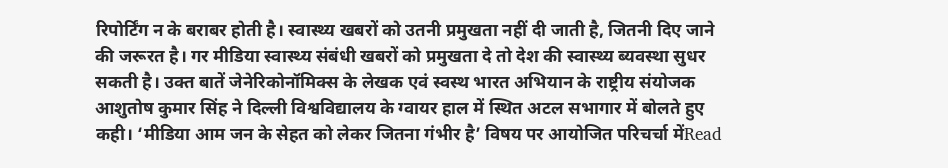रिपोर्टिंग न के बराबर होती है। स्वास्थ्य खबरों को उतनी प्रमुखता नहीं दी जाती है, जितनी दिए जाने की जरूरत है। गर मीडिया स्वास्थ्य संबंधी खबरों को प्रमुखता दे तो देश की स्वास्थ्य ब्यवस्था सुधर सकती है। उक्त बातें जेनेरिकोनॉमिक्स के लेखक एवं स्वस्थ भारत अभियान के राष्ट्रीय संयोजक आशुतोष कुमार सिंह ने दिल्ली विश्वविद्यालय के ग्वायर हाल में स्थित अटल सभागार में बोलते हुए कही। ‘मीडिया आम जन के सेहत को लेकर जितना गंभीर है’ विषय पर आयोजित परिचर्चा मेंRead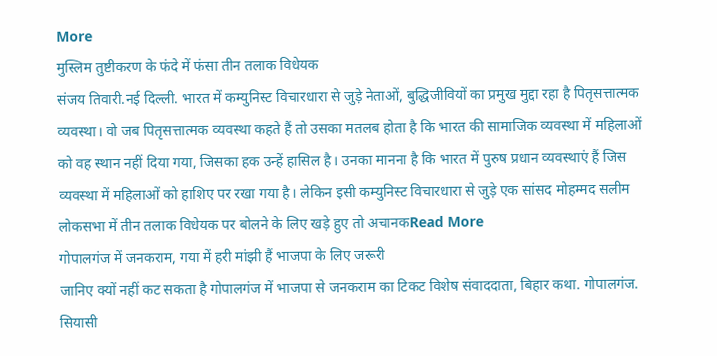More
मुस्लिम तुष्टीकरण के फंदे में फंसा तीन तलाक विधेयक
संजय तिवारी.नई दिल्ली. भारत में कम्युनिस्ट विचारधारा से जुड़े नेताओं, बुद्धिजीवियों का प्रमुख मुद्दा रहा है पितृसत्तात्मक व्यवस्था। वो जब पितृसत्तात्मक व्यवस्था कहते हैं तो उसका मतलब होता है कि भारत की सामाजिक व्यवस्था में महिलाओं को वह स्थान नहीं दिया गया, जिसका हक उन्हें हासिल है। उनका मानना है कि भारत में पुरुष प्रधान व्यवस्थाएं हैं जिस व्यवस्था में महिलाओं को हाशिए पर रखा गया है। लेकिन इसी कम्युनिस्ट विचारधारा से जुड़े एक सांसद मोहम्मद सलीम लोकसभा में तीन तलाक विधेयक पर बोलने के लिए खड़े हुए तो अचानकRead More
गोपालगंज में जनकराम, गया में हरी मांझी हैं भाजपा के लिए जरूरी
जानिए क्यों नहीं कट सकता है गोपालगंज में भाजपा से जनकराम का टिकट विशेष संवाददाता, बिहार कथा. गोपालगंज. सियासी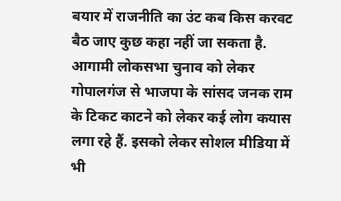बयार में राजनीति का उंट कब किस करवट बैठ जाए कुछ कहा नहीं जा सकता है. आगामी लोकसभा चुनाव को लेकर गोपालगंज से भाजपा के सांसद जनक राम के टिकट काटने को लेकर कई लोग कयास लगा रहे हैं. इसको लेकर सोशल मीडिया में भी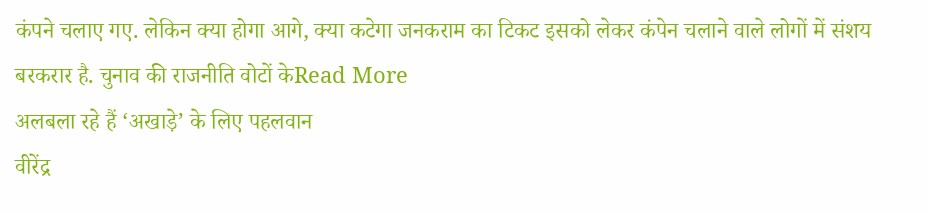कंपने चलाए गए. लेकिन क्या होगा आगे, क्या कटेगा जनकराम का टिकट इसको लेकर कंपेन चलाने वाले लोगों में संशय बरकरार है. चुनाव की राजनीति वोटों केRead More
अलबला रहे हैं ‘अखाड़े’ के लिए पहलवान
वीरेंद्र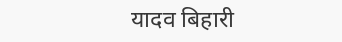यादव बिहारी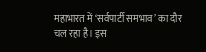महाभारत में ‘सर्वपार्टी समभाव’ का दौर चल रहा है। इस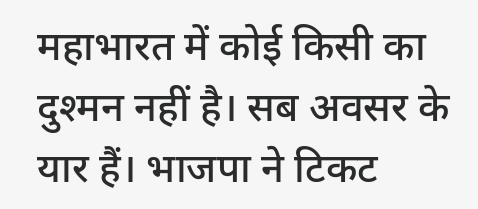महाभारत में कोई किसी का दुश्मन नहीं है। सब अवसर के यार हैं। भाजपा ने टिकट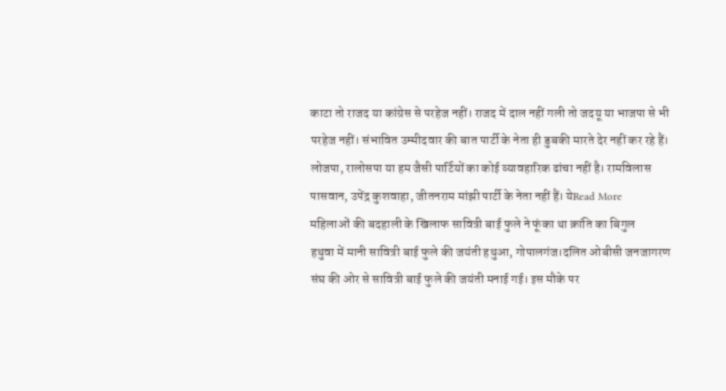काटा तो राजद या कांग्रेस से परहेज नहीं। राजद में दाल नहीं गली तो जदयू या भाजपा से भी परहेज नहीं। संभावित उम्मीदवार की बात पार्टी के नेता ही डुबकी मारते देर नहीं कर रहे हैं। लोजपा, रालोसपा या हम जैसी पार्टियों का कोई व्यावहारिक ढांचा नहीं है। रामविलास पासवान, उपेंद्र कुशवाहा, जीतनराम मांझी पार्टी के नेता नहीं हैं। येRead More
महिलाओं की बदहाली के खिलाफ सावित्री बाई फुले ने फूंका था क्रांति का बिगुल
हथुवा में मानी सावित्री बाई फुले की जयंती हथुआ, गोपालगंज।दलित ओबीसी जनजागरण संघ की ओर से सावित्री बाई फुले की जयंती मनाई गई। इस मौके पर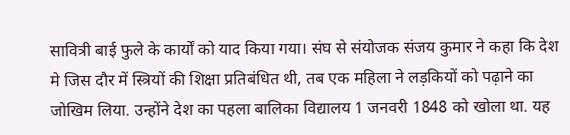सावित्री बाई फुले के कार्यों को याद किया गया। संघ से संयोजक संजय कुमार ने कहा कि देश मे जिस दौर में स्त्रियों की शिक्षा प्रतिबंधित थी, तब एक महिला ने लड़कियों को पढ़ाने का जोखिम लिया. उन्होंने देश का पहला बालिका विद्यालय 1 जनवरी 1848 को खोला था. यह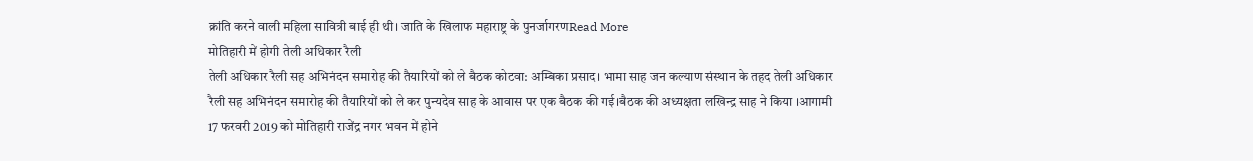क्रांति करने वाली महिला सावित्री बाई ही थी। जाति के खिलाफ महाराष्ट्र के पुनर्जागरणRead More
मोतिहारी में होगी तेली अधिकार रैली
तेली अधिकार रैली सह अभिनंदन समारोह की तैयारियों को ले बैठक कोटवा: अम्बिका प्रसाद। भामा साह जन कल्याण संस्थान के तहद तेली अधिकार रैली सह अभिनंदन समारोह की तैयारियों को ले कर पुन्यदेव साह के आवास पर एक बैठक की गई।बैठक की अध्यक्षता लखिन्द्र साह ने किया ।आगामी 17 फरवरी 2019 को मोतिहारी राजेंद्र नगर भवन में होने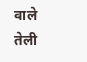वाले तेली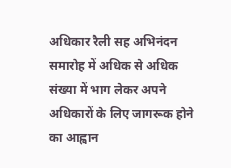अधिकार रैली सह अभिनंदन समारोह में अधिक से अधिक संख्या में भाग लेकर अपने अधिकारों के लिए जागरूक होने का आह्वान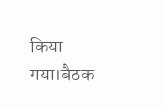किया गया।बैठक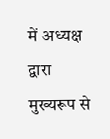में अध्यक्ष द्वारा मुख्यरूप से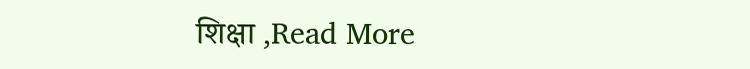शिक्षा ,Read More